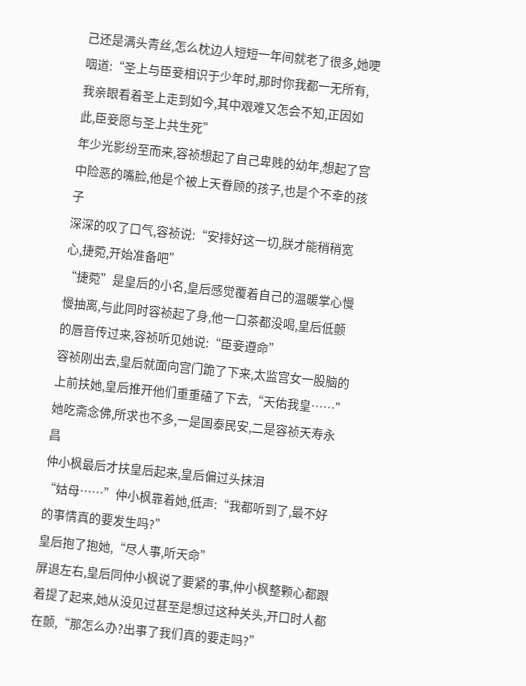己还是满头青丝,怎么枕边人短短一年间就老了很多,她哽咽道:“圣上与臣妾相识于少年时,那时你我都一无所有,我亲眼看着圣上走到如今,其中艰难又怎会不知,正因如此,臣妾愿与圣上共生死”
年少光影纷至而来,容祯想起了自己卑贱的幼年,想起了宫中险恶的嘴脸,他是个被上天眷顾的孩子,也是个不幸的孩子
深深的叹了口气,容祯说:“安排好这一切,朕才能稍稍宽心,捷菀,开始准备吧”
“捷菀”是皇后的小名,皇后感觉覆着自己的温暖掌心慢慢抽离,与此同时容祯起了身,他一口茶都没喝,皇后低颤的唇音传过来,容祯听见她说:“臣妾遵命”
容祯刚出去,皇后就面向宫门跪了下来,太监宫女一股脑的上前扶她,皇后推开他们重重磕了下去,“天佑我皇……”
她吃斋念佛,所求也不多,一是国泰民安,二是容祯天寿永昌
仲小枫最后才扶皇后起来,皇后偏过头抹泪
“姑母……”仲小枫靠着她,低声:“我都听到了,最不好的事情真的要发生吗?”
皇后抱了抱她,“尽人事,听天命”
屏退左右,皇后同仲小枫说了要紧的事,仲小枫整颗心都跟着提了起来,她从没见过甚至是想过这种关头,开口时人都在颤,“那怎么办?出事了我们真的要走吗?”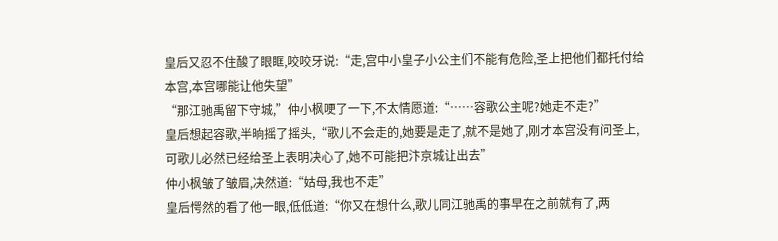皇后又忍不住酸了眼眶,咬咬牙说:“走,宫中小皇子小公主们不能有危险,圣上把他们都托付给本宫,本宫哪能让他失望”
“那江驰禹留下守城,”仲小枫哽了一下,不太情愿道:“……容歌公主呢?她走不走?”
皇后想起容歌,半晌摇了摇头,“歌儿不会走的,她要是走了,就不是她了,刚才本宫没有问圣上,可歌儿必然已经给圣上表明决心了,她不可能把汴京城让出去”
仲小枫皱了皱眉,决然道:“姑母,我也不走”
皇后愕然的看了他一眼,低低道:“你又在想什么,歌儿同江驰禹的事早在之前就有了,两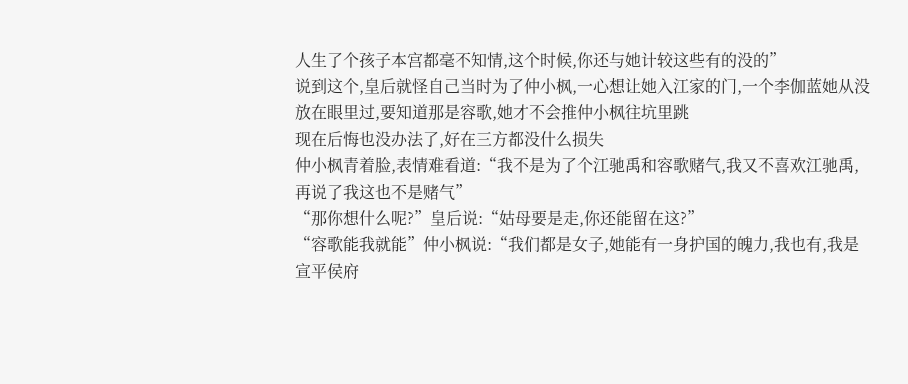人生了个孩子本宫都毫不知情,这个时候,你还与她计较这些有的没的”
说到这个,皇后就怪自己当时为了仲小枫,一心想让她入江家的门,一个李伽蓝她从没放在眼里过,要知道那是容歌,她才不会推仲小枫往坑里跳
现在后悔也没办法了,好在三方都没什么损失
仲小枫青着脸,表情难看道:“我不是为了个江驰禹和容歌赌气,我又不喜欢江驰禹,再说了我这也不是赌气”
“那你想什么呢?”皇后说:“姑母要是走,你还能留在这?”
“容歌能我就能”仲小枫说:“我们都是女子,她能有一身护国的魄力,我也有,我是宣平侯府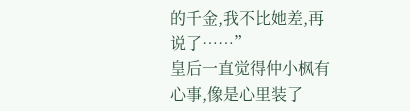的千金,我不比她差,再说了……”
皇后一直觉得仲小枫有心事,像是心里装了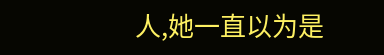人,她一直以为是